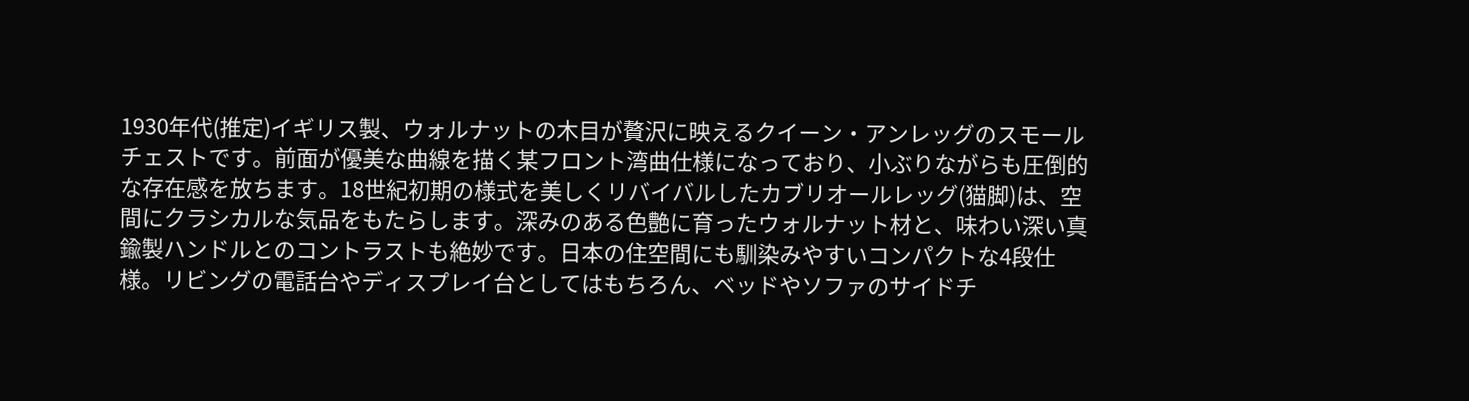1930年代(推定)イギリス製、ウォルナットの木目が贅沢に映えるクイーン・アンレッグのスモールチェストです。前面が優美な曲線を描く某フロント湾曲仕様になっており、小ぶりながらも圧倒的な存在感を放ちます。18世紀初期の様式を美しくリバイバルしたカブリオールレッグ(猫脚)は、空間にクラシカルな気品をもたらします。深みのある色艶に育ったウォルナット材と、味わい深い真鍮製ハンドルとのコントラストも絶妙です。日本の住空間にも馴染みやすいコンパクトな4段仕様。リビングの電話台やディスプレイ台としてはもちろん、ベッドやソファのサイドチ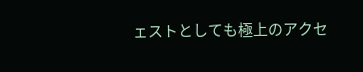ェストとしても極上のアクセ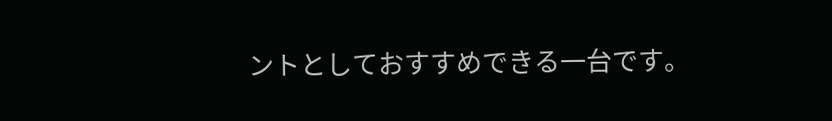ントとしておすすめできる一台です。